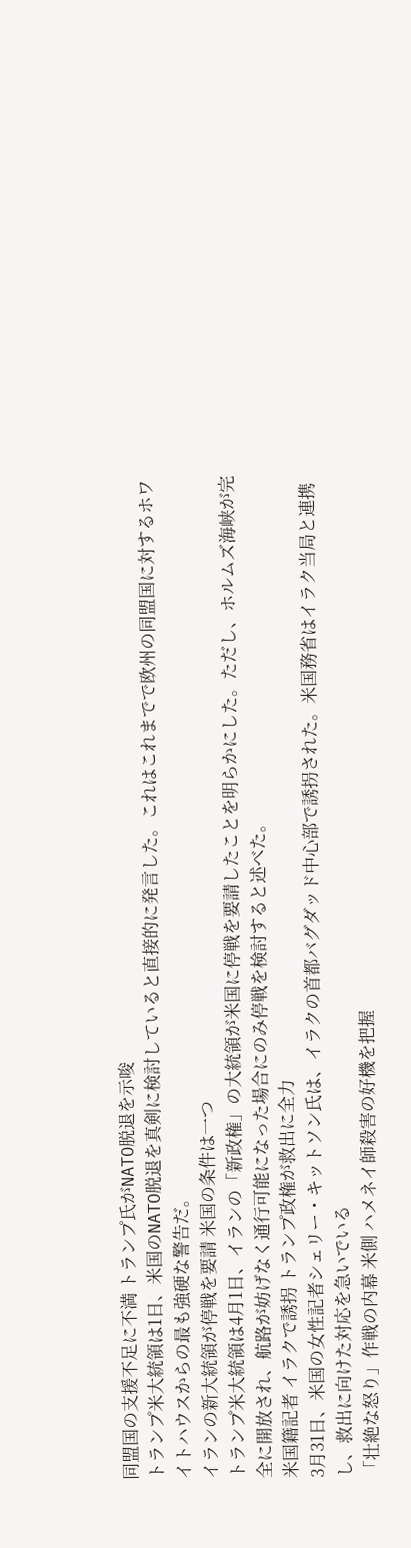同盟国の支援不足に不満 トランプ氏がNATO脱退を示唆
トランプ米大統領は1日、米国のNATO脱退を真剣に検討していると直接的に発言した。これはこれまでで欧州の同盟国に対するホワイトハウスからの最も強硬な警告だ。
イランの新大統領が停戦を要請 米国の条件は一つ
トランプ米大統領は4月1日、イランの「新政権」の大統領が米国に停戦を要請したことを明らかにした。ただし、ホルムズ海峡が完全に開放され、航路が妨げなく通行可能になった場合にのみ停戦を検討すると述べた。
米国籍記者 イラクで誘拐 トランプ政権が救出に全力
3月31日、米国の女性記者シェリー・キットソン氏は、イラクの首都バグダッド中心部で誘拐された。米国務省はイラク当局と連携し、救出に向けた対応を急いでいる
「壮絶な怒り」作戦の内幕 米側 ハメネイ師殺害の好機を把握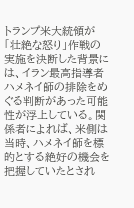トランプ米大統領が「壮絶な怒り」作戦の実施を決断した背景には、イラン最高指導者ハメネイ師の排除をめぐる判断があった可能性が浮上している。関係者によれば、米側は当時、ハメネイ師を標的とする絶好の機会を把握していたとされ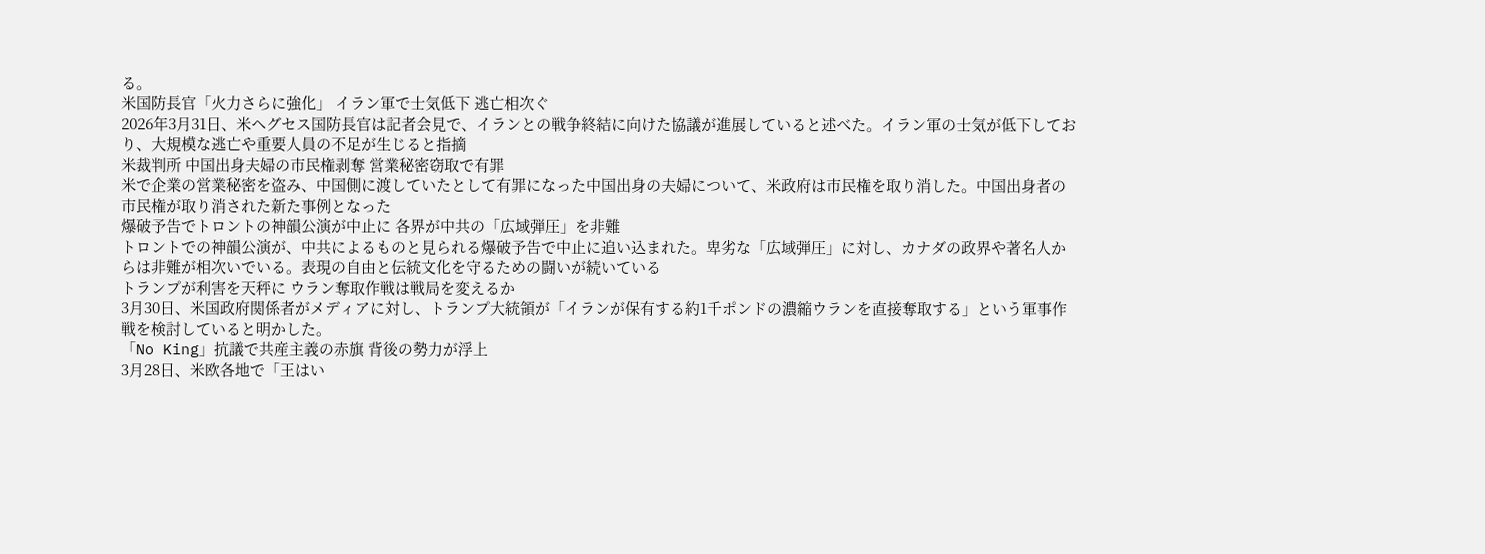る。
米国防長官「火力さらに強化」 イラン軍で士気低下 逃亡相次ぐ
2026年3月31日、米ヘグセス国防長官は記者会見で、イランとの戦争終結に向けた協議が進展していると述べた。イラン軍の士気が低下しており、大規模な逃亡や重要人員の不足が生じると指摘
米裁判所 中国出身夫婦の市民権剥奪 営業秘密窃取で有罪
米で企業の営業秘密を盗み、中国側に渡していたとして有罪になった中国出身の夫婦について、米政府は市民権を取り消した。中国出身者の市民権が取り消された新た事例となった
爆破予告でトロントの神韻公演が中止に 各界が中共の「広域弾圧」を非難
トロントでの神韻公演が、中共によるものと見られる爆破予告で中止に追い込まれた。卑劣な「広域弾圧」に対し、カナダの政界や著名人からは非難が相次いでいる。表現の自由と伝統文化を守るための闘いが続いている
トランプが利害を天秤に ウラン奪取作戦は戦局を変えるか
3月30日、米国政府関係者がメディアに対し、トランプ大統領が「イランが保有する約1千ポンドの濃縮ウランを直接奪取する」という軍事作戦を検討していると明かした。
「No King」抗議で共産主義の赤旗 背後の勢力が浮上
3月28日、米欧各地で「王はい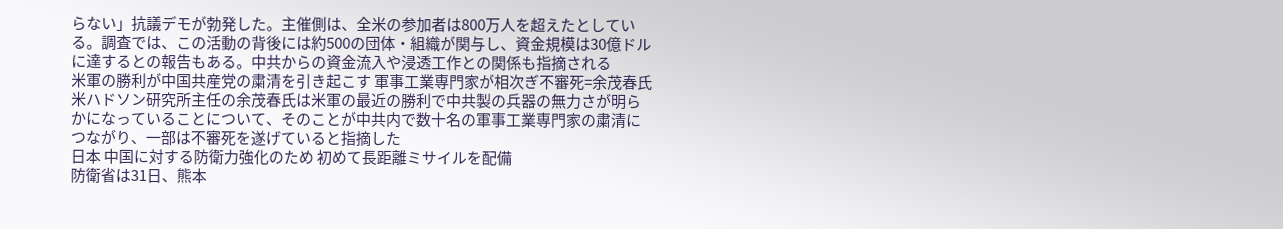らない」抗議デモが勃発した。主催側は、全米の参加者は800万人を超えたとしている。調査では、この活動の背後には約500の団体・組織が関与し、資金規模は30億ドルに達するとの報告もある。中共からの資金流入や浸透工作との関係も指摘される
米軍の勝利が中国共産党の粛清を引き起こす 軍事工業専門家が相次ぎ不審死=余茂春氏
米ハドソン研究所主任の余茂春氏は米軍の最近の勝利で中共製の兵器の無力さが明らかになっていることについて、そのことが中共内で数十名の軍事工業専門家の粛清につながり、一部は不審死を遂げていると指摘した
日本 中国に対する防衛力強化のため 初めて長距離ミサイルを配備
防衛省は31日、熊本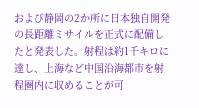および静岡の2か所に日本独自開発の長距離ミサイルを正式に配備したと発表した。射程は約1千キロに達し、上海など中国沿海都市を射程圏内に収めることが可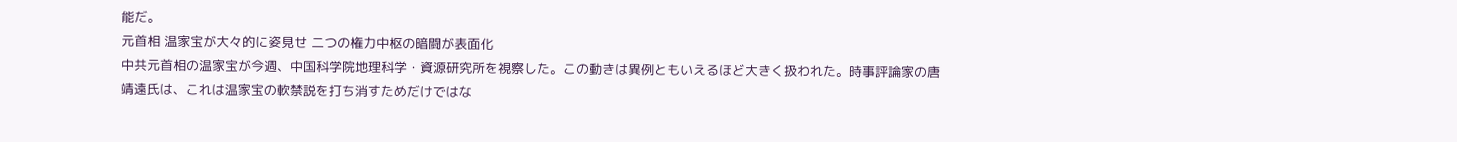能だ。
元首相 温家宝が大々的に姿見せ 二つの権力中枢の暗闘が表面化
中共元首相の温家宝が今週、中国科学院地理科学・資源研究所を視察した。この動きは異例ともいえるほど大きく扱われた。時事評論家の唐靖遠氏は、これは温家宝の軟禁説を打ち消すためだけではな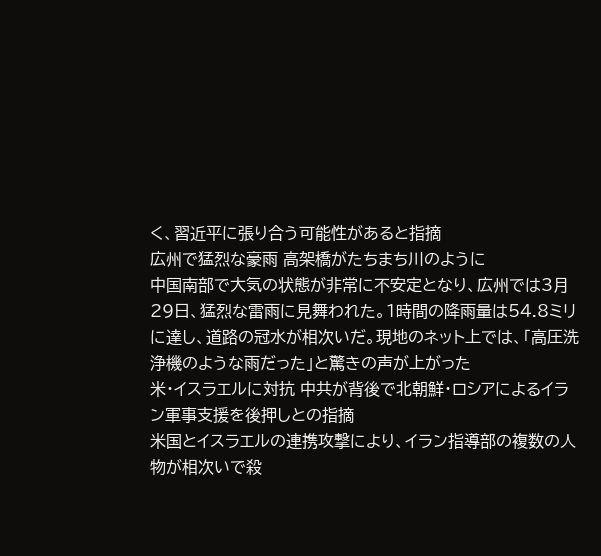く、習近平に張り合う可能性があると指摘
広州で猛烈な豪雨 高架橋がたちまち川のように
中国南部で大気の状態が非常に不安定となり、広州では3月29日、猛烈な雷雨に見舞われた。1時間の降雨量は54.8ミリに達し、道路の冠水が相次いだ。現地のネット上では、「高圧洗浄機のような雨だった」と驚きの声が上がった
米・イスラエルに対抗 中共が背後で北朝鮮・ロシアによるイラン軍事支援を後押しとの指摘
米国とイスラエルの連携攻撃により、イラン指導部の複数の人物が相次いで殺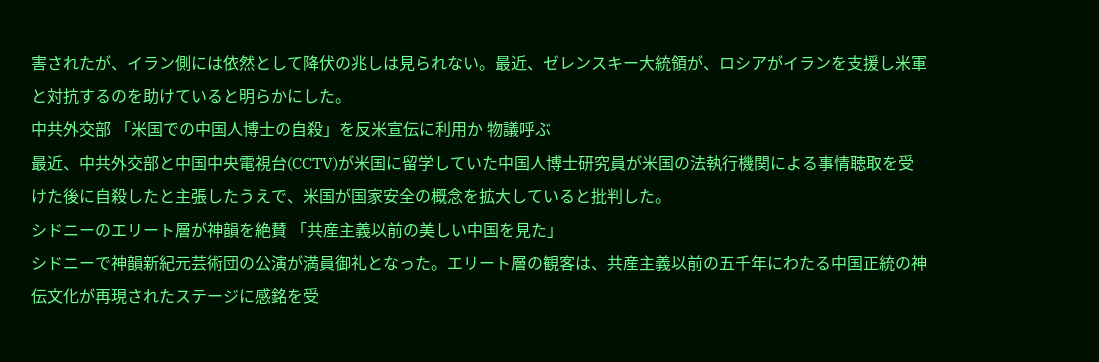害されたが、イラン側には依然として降伏の兆しは見られない。最近、ゼレンスキー大統領が、ロシアがイランを支援し米軍と対抗するのを助けていると明らかにした。
中共外交部 「米国での中国人博士の自殺」を反米宣伝に利用か 物議呼ぶ
最近、中共外交部と中国中央電視台(CCTV)が米国に留学していた中国人博士研究員が米国の法執行機関による事情聴取を受けた後に自殺したと主張したうえで、米国が国家安全の概念を拡大していると批判した。
シドニーのエリート層が神韻を絶賛 「共産主義以前の美しい中国を見た」
シドニーで神韻新紀元芸術団の公演が満員御礼となった。エリート層の観客は、共産主義以前の五千年にわたる中国正統の神伝文化が再現されたステージに感銘を受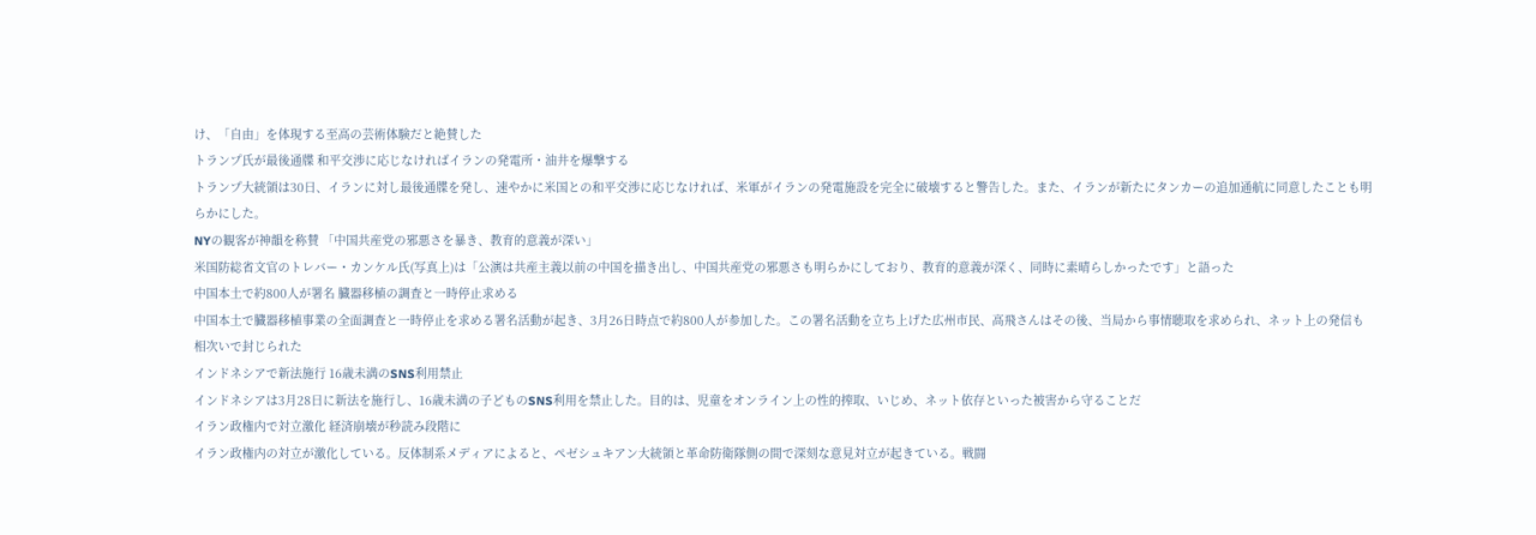け、「自由」を体現する至高の芸術体験だと絶賛した
トランプ氏が最後通牒 和平交渉に応じなければイランの発電所・油井を爆撃する
トランプ大統領は30日、イランに対し最後通牒を発し、速やかに米国との和平交渉に応じなければ、米軍がイランの発電施設を完全に破壊すると警告した。また、イランが新たにタンカーの追加通航に同意したことも明らかにした。
NYの観客が神韻を称賛 「中国共産党の邪悪さを暴き、教育的意義が深い」
米国防総省文官のトレバー・カンケル氏(写真上)は「公演は共産主義以前の中国を描き出し、中国共産党の邪悪さも明らかにしており、教育的意義が深く、同時に素晴らしかったです」と語った
中国本土で約800人が署名 臓器移植の調査と一時停止求める
中国本土で臓器移植事業の全面調査と一時停止を求める署名活動が起き、3月26日時点で約800人が参加した。この署名活動を立ち上げた広州市民、高飛さんはその後、当局から事情聴取を求められ、ネット上の発信も相次いで封じられた
インドネシアで新法施行 16歳未満のSNS利用禁止
インドネシアは3月28日に新法を施行し、16歳未満の子どものSNS利用を禁止した。目的は、児童をオンライン上の性的搾取、いじめ、ネット依存といった被害から守ることだ
イラン政権内で対立激化 経済崩壊が秒読み段階に
イラン政権内の対立が激化している。反体制系メディアによると、ペゼシュキアン大統領と革命防衛隊側の間で深刻な意見対立が起きている。戦闘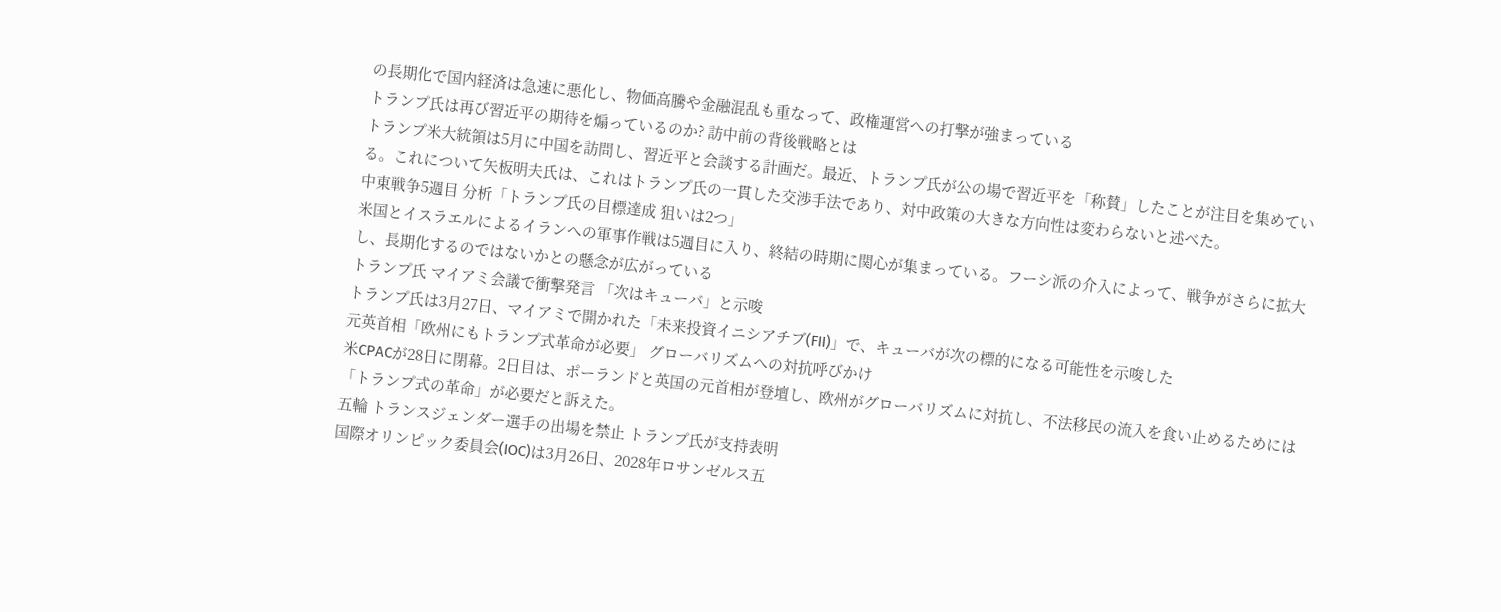の長期化で国内経済は急速に悪化し、物価高騰や金融混乱も重なって、政権運営への打撃が強まっている
トランプ氏は再び習近平の期待を煽っているのか? 訪中前の背後戦略とは
トランプ米大統領は5月に中国を訪問し、習近平と会談する計画だ。最近、トランプ氏が公の場で習近平を「称賛」したことが注目を集めている。これについて矢板明夫氏は、これはトランプ氏の一貫した交渉手法であり、対中政策の大きな方向性は変わらないと述べた。
中東戦争5週目 分析「トランプ氏の目標達成 狙いは2つ」
米国とイスラエルによるイランへの軍事作戦は5週目に入り、終結の時期に関心が集まっている。フーシ派の介入によって、戦争がさらに拡大し、長期化するのではないかとの懸念が広がっている
トランプ氏 マイアミ会議で衝撃発言 「次はキューバ」と示唆
トランプ氏は3月27日、マイアミで開かれた「未来投資イニシアチブ(FII)」で、キューバが次の標的になる可能性を示唆した
元英首相「欧州にもトランプ式革命が必要」 グローバリズムへの対抗呼びかけ
米CPACが28日に閉幕。2日目は、ポーランドと英国の元首相が登壇し、欧州がグローバリズムに対抗し、不法移民の流入を食い止めるためには「トランプ式の革命」が必要だと訴えた。
五輪 トランスジェンダー選手の出場を禁止 トランプ氏が支持表明
国際オリンピック委員会(IOC)は3月26日、2028年ロサンゼルス五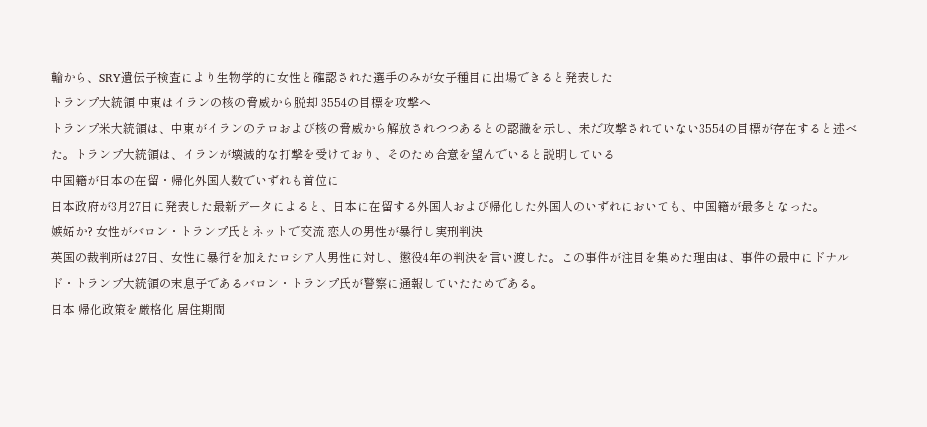輪から、SRY遺伝子検査により生物学的に女性と確認された選手のみが女子種目に出場できると発表した
トランプ大統領 中東はイランの核の脅威から脱却 3554の目標を攻撃へ
トランプ米大統領は、中東がイランのテロおよび核の脅威から解放されつつあるとの認識を示し、未だ攻撃されていない3554の目標が存在すると述べた。トランプ大統領は、イランが壊滅的な打撃を受けており、そのため合意を望んでいると説明している
中国籍が日本の在留・帰化外国人数でいずれも首位に
日本政府が3月27日に発表した最新データによると、日本に在留する外国人および帰化した外国人のいずれにおいても、中国籍が最多となった。
嫉妬か? 女性がバロン・トランプ氏とネットで交流 恋人の男性が暴行し実刑判決
英国の裁判所は27日、女性に暴行を加えたロシア人男性に対し、懲役4年の判決を言い渡した。この事件が注目を集めた理由は、事件の最中にドナルド・トランプ大統領の末息子であるバロン・トランプ氏が警察に通報していたためである。
日本 帰化政策を厳格化 居住期間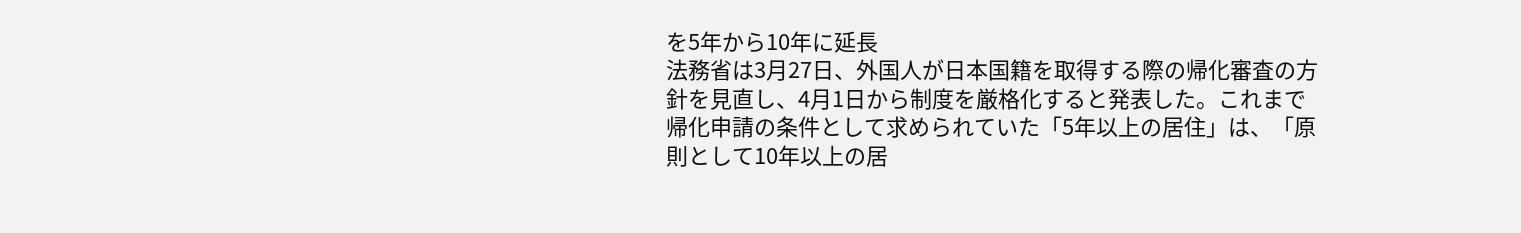を5年から10年に延長
法務省は3月27日、外国人が日本国籍を取得する際の帰化審査の方針を見直し、4月1日から制度を厳格化すると発表した。これまで帰化申請の条件として求められていた「5年以上の居住」は、「原則として10年以上の居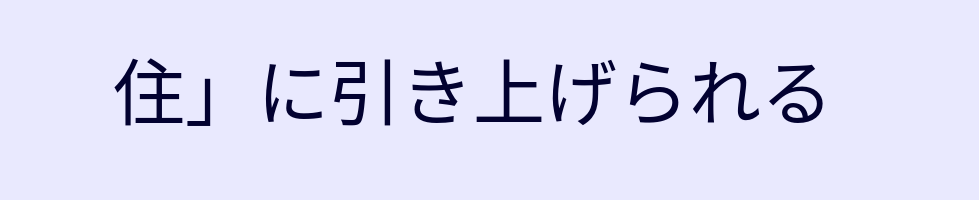住」に引き上げられる